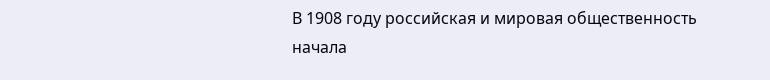В 1908 году российская и мировая общественность начала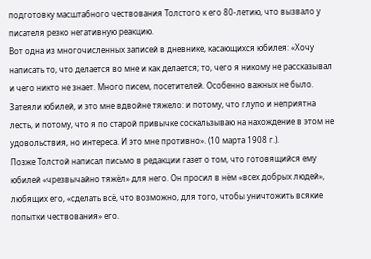подготовку масштабного чествования Толстого к его 80-летию, что вызвало у писателя резко негативную реакцию.
Вот одна из многочисленных записей в дневнике, касающихся юбилея: «Хочу написать то, что делается во мне и как делается; то, чего я никому не рассказывал и чего никто не знает. Много писем, посетителей. Особенно важных не было. Затеяли юбилей, и это мне вдвойне тяжело: и потому, что глупо и неприятна лесть, и потому, что я по старой привычке соскальзываю на нахождение в этом не удовольствия, но интереса. И это мне противно». (10 марта 1908 г.).
Позже Толстой написал письмо в редакции газет о том, что готовящийся ему юбилей «чрезвычайно тяжёл» для него. Он просил в нём «всех добрых людей», любящих его, «сделать всё, что возможно, для того, чтобы уничтожить всякие попытки чествования» его.